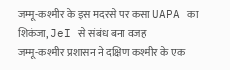जम्मू-कश्मीर के इस मदरसे पर कसा UAPA का शिकंजा, JeI से संबंध बना वजह
जम्मू-कश्मीर प्रशासन ने दक्षिण कश्मीर के एक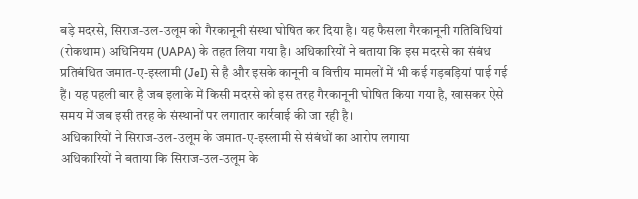बड़े मदरसे, सिराज-उल-उलूम को गैरकानूनी संस्था घोषित कर दिया है। यह फैसला गैरकानूनी गतिविधियां (रोकथाम) अधिनियम (UAPA) के तहत लिया गया है। अधिकारियों ने बताया कि इस मदरसे का संबंध प्रतिबंधित जमात-ए-इस्लामी (JeI) से है और इसके कानूनी व वित्तीय मामलों में भी कई गड़बड़ियां पाई गई हैं। यह पहली बार है जब इलाके में किसी मदरसे को इस तरह गैरकानूनी घोषित किया गया है, खासकर ऐसे समय में जब इसी तरह के संस्थानों पर लगातार कार्रवाई की जा रही है।
अधिकारियों ने सिराज-उल-उलूम के जमात-ए-इस्लामी से संबंधों का आरोप लगाया
अधिकारियों ने बताया कि सिराज-उल-उलूम के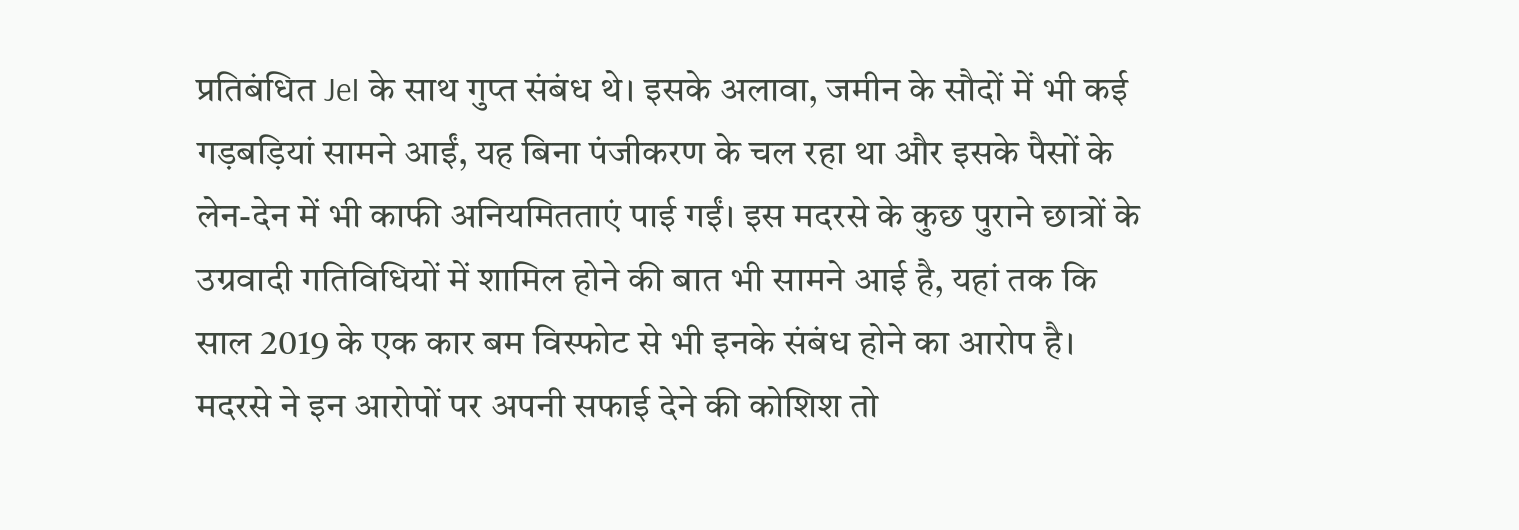प्रतिबंधित JeI के साथ गुप्त संबंध थे। इसके अलावा, जमीन के सौदों में भी कई गड़बड़ियां सामने आईं, यह बिना पंजीकरण के चल रहा था और इसके पैसों के लेन-देन में भी काफी अनियमितताएं पाई गईं। इस मदरसे के कुछ पुराने छात्रों के उग्रवादी गतिविधियों में शामिल होने की बात भी सामने आई है, यहां तक कि साल 2019 के एक कार बम विस्फोट से भी इनके संबंध होने का आरोप है। मदरसे ने इन आरोपों पर अपनी सफाई देने की कोशिश तो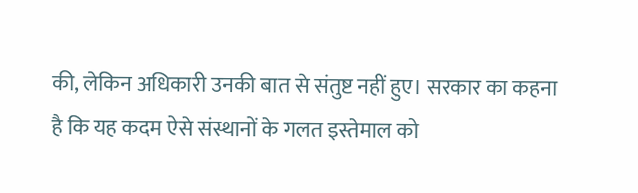की, लेकिन अधिकारी उनकी बात से संतुष्ट नहीं हुए। सरकार का कहना है कि यह कदम ऐसे संस्थानों के गलत इस्तेमाल को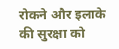रोकने और इलाके की सुरक्षा को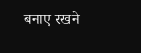बनाए रखने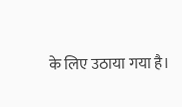के लिए उठाया गया है।